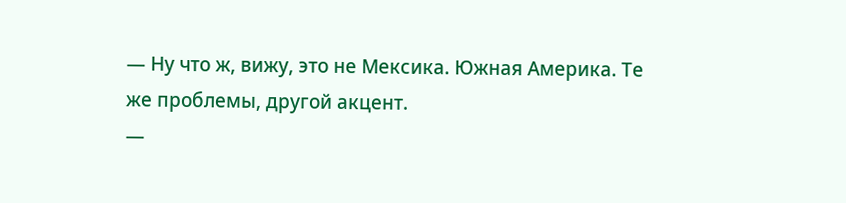— Ну что ж, вижу, это не Мексика. Южная Америка. Те же проблемы, другой акцент.
—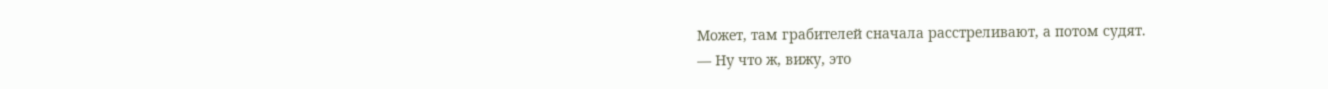Может, там грабителей сначала расстреливают, а потом судят.
— Ну что ж, вижу, это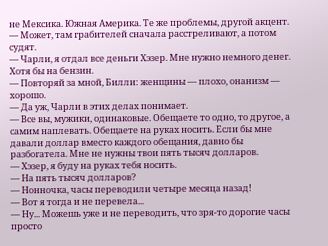не Мексика. Южная Америка. Те же проблемы, другой акцент.
— Может, там грабителей сначала расстреливают, а потом судят.
— Чарли, я отдал все деньги Хэзер. Мне нужно немного денег. Хотя бы на бензин.
— Повторяй за мной, Билли: женщины — плохо, онанизм — хорошо.
— Да уж, Чарли в этих делах понимает.
— Все вы, мужики, одинаковые. Обещаете то одно, то другое, а самим наплевать. Обещаете на руках носить. Если бы мне давали доллар вместо каждого обещания, давно бы разбогатела. Мне не нужны твои пять тысяч долларов.
— Хэзер, я буду на руках тебя носить.
— На пять тысяч долларов?
— Нонночка, часы переводили четыре месяца назад!
— Вот я тогда и не перевела...
— Ну... Можешь уже и не переводить, что зря-то дорогие часы просто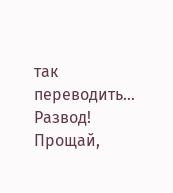так переводить...
Развод!
Прощай,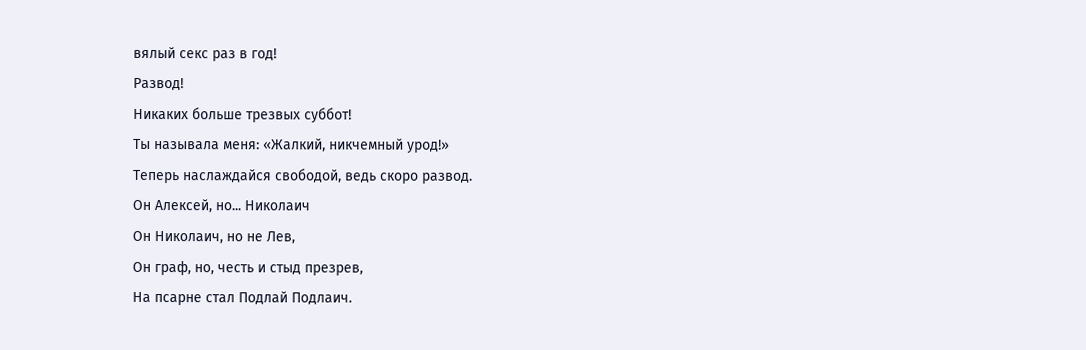вялый секс раз в год!
Развод!
Никаких больше трезвых суббот!
Ты называла меня: «Жалкий, никчемный урод!»
Теперь наслаждайся свободой, ведь скоро развод.
Он Алексей, но... Николаич
Он Николаич, но не Лев,
Он граф, но, честь и стыд презрев,
На псарне стал Подлай Подлаич.